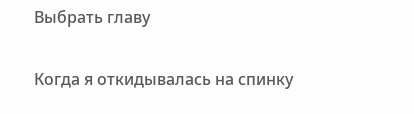Выбрать главу

Когда я откидывалась на спинку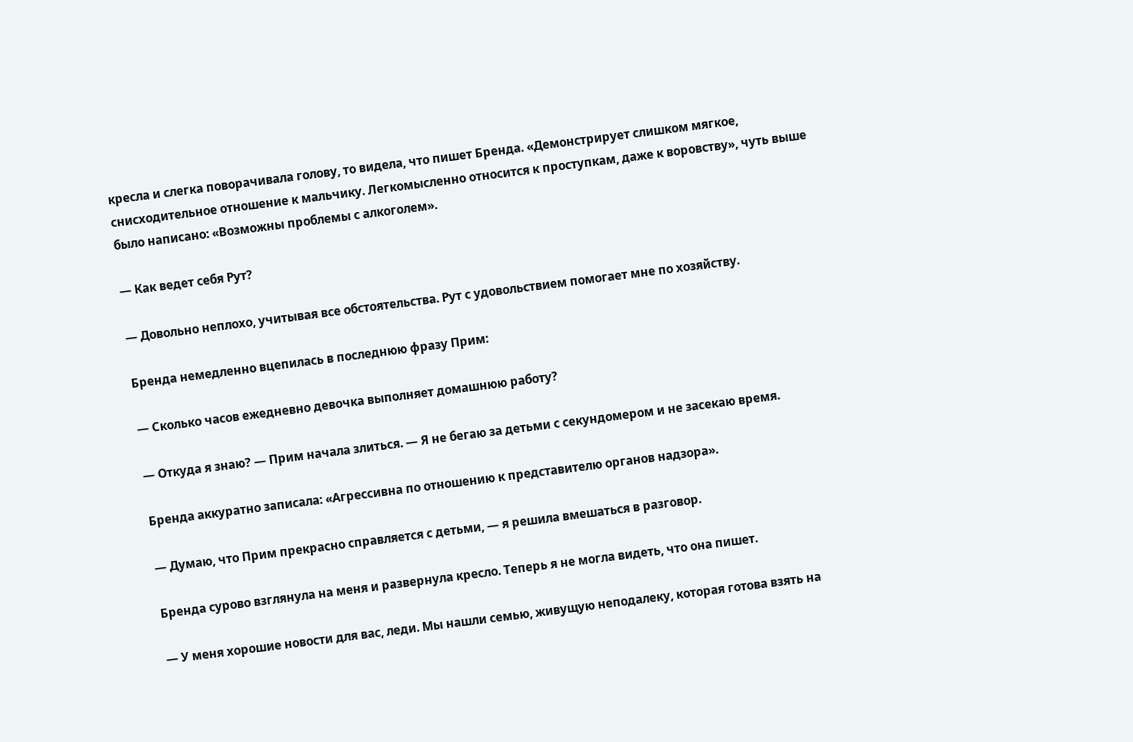кресла и слегка поворачивала голову, то видела, что пишет Бренда. «Демонстрирует слишком мягкое, снисходительное отношение к мальчику. Легкомысленно относится к проступкам, даже к воровству», чуть выше было написано: «Возможны проблемы с алкоголем».

— Как ведет себя Рут?

— Довольно неплохо, учитывая все обстоятельства. Рут с удовольствием помогает мне по хозяйству.

Бренда немедленно вцепилась в последнюю фразу Прим:

— Сколько часов ежедневно девочка выполняет домашнюю работу?

— Откуда я знаю? — Прим начала злиться. — Я не бегаю за детьми с секундомером и не засекаю время.

Бренда аккуратно записала: «Агрессивна по отношению к представителю органов надзора».

— Думаю, что Прим прекрасно справляется с детьми, — я решила вмешаться в разговор.

Бренда сурово взглянула на меня и развернула кресло. Теперь я не могла видеть, что она пишет.

— У меня хорошие новости для вас, леди. Мы нашли семью, живущую неподалеку, которая готова взять на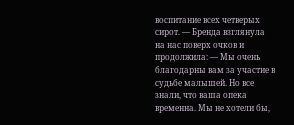воспитание всех четверых сирот. — Бренда взглянула на нас поверх очков и продолжила: — Мы очень благодарны вам за участие в судьбе малышей. Но все знали, что ваша опека временна. Мы не хотели бы,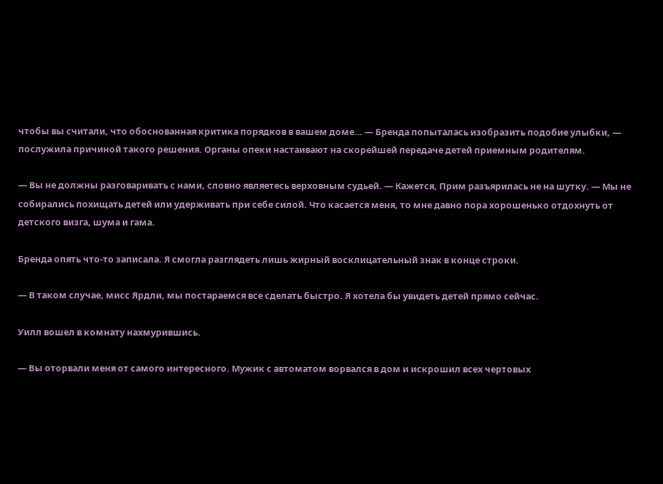чтобы вы считали, что обоснованная критика порядков в вашем доме… — Бренда попыталась изобразить подобие улыбки, — послужила причиной такого решения. Органы опеки настаивают на скорейшей передаче детей приемным родителям.

— Вы не должны разговаривать с нами, словно являетесь верховным судьей. — Кажется, Прим разъярилась не на шутку. — Мы не собирались похищать детей или удерживать при себе силой. Что касается меня, то мне давно пора хорошенько отдохнуть от детского визга, шума и гама.

Бренда опять что-то записала. Я смогла разглядеть лишь жирный восклицательный знак в конце строки.

— В таком случае, мисс Ярдли, мы постараемся все сделать быстро. Я хотела бы увидеть детей прямо сейчас.

Уилл вошел в комнату нахмурившись.

— Вы оторвали меня от самого интересного. Мужик с автоматом ворвался в дом и искрошил всех чертовых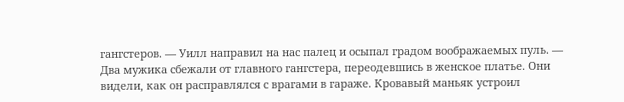гангстеров. — Уилл направил на нас палец и осыпал градом воображаемых пуль. — Два мужика сбежали от главного гангстера, переодевшись в женское платье. Они видели, как он расправлялся с врагами в гараже. Кровавый маньяк устроил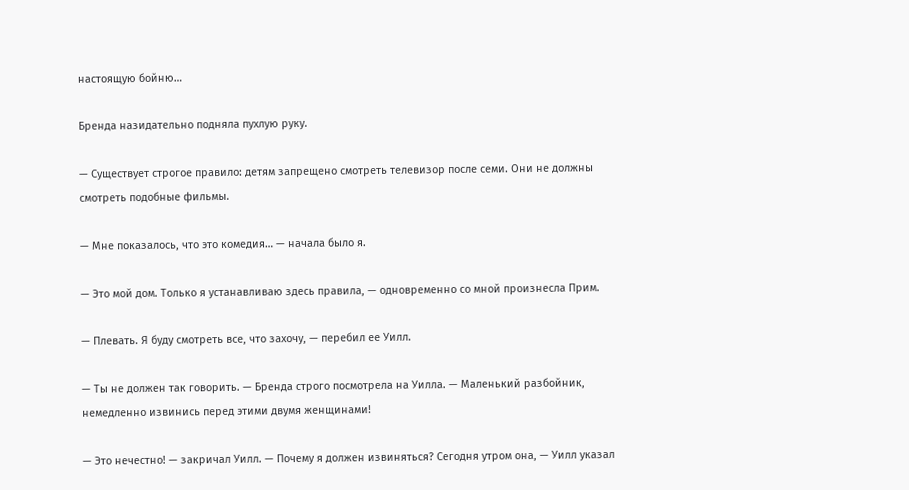настоящую бойню…

Бренда назидательно подняла пухлую руку.

— Существует строгое правило: детям запрещено смотреть телевизор после семи. Они не должны смотреть подобные фильмы.

— Мне показалось, что это комедия… — начала было я.

— Это мой дом. Только я устанавливаю здесь правила, — одновременно со мной произнесла Прим.

— Плевать. Я буду смотреть все, что захочу, — перебил ее Уилл.

— Ты не должен так говорить. — Бренда строго посмотрела на Уилла. — Маленький разбойник, немедленно извинись перед этими двумя женщинами!

— Это нечестно! — закричал Уилл. — Почему я должен извиняться? Сегодня утром она, — Уилл указал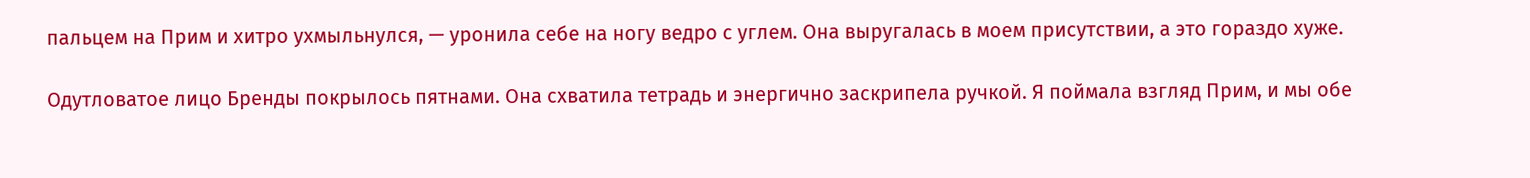пальцем на Прим и хитро ухмыльнулся, — уронила себе на ногу ведро с углем. Она выругалась в моем присутствии, а это гораздо хуже.

Одутловатое лицо Бренды покрылось пятнами. Она схватила тетрадь и энергично заскрипела ручкой. Я поймала взгляд Прим, и мы обе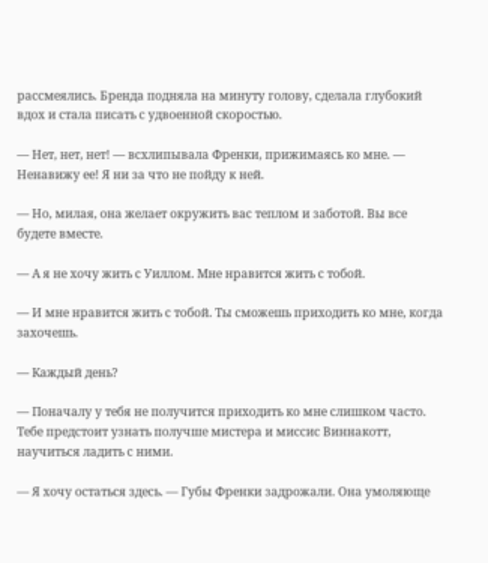рассмеялись. Бренда подняла на минуту голову, сделала глубокий вдох и стала писать с удвоенной скоростью.

— Нет, нет, нет! — всхлипывала Френки, прижимаясь ко мне. — Ненавижу ее! Я ни за что не пойду к ней.

— Но, милая, она желает окружить вас теплом и заботой. Вы все будете вместе.

— А я не хочу жить с Уиллом. Мне нравится жить с тобой.

— И мне нравится жить с тобой. Ты сможешь приходить ко мне, когда захочешь.

— Каждый день?

— Поначалу у тебя не получится приходить ко мне слишком часто. Тебе предстоит узнать получше мистера и миссис Виннакотт, научиться ладить с ними.

— Я хочу остаться здесь. — Губы Френки задрожали. Она умоляюще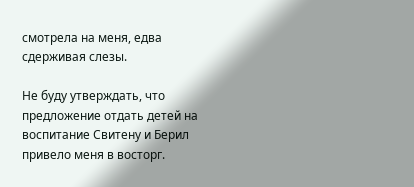смотрела на меня, едва сдерживая слезы.

Не буду утверждать, что предложение отдать детей на воспитание Свитену и Берил привело меня в восторг.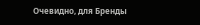Очевидно, для Бренды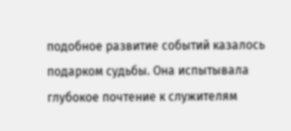подобное развитие событий казалось подарком судьбы. Она испытывала глубокое почтение к служителям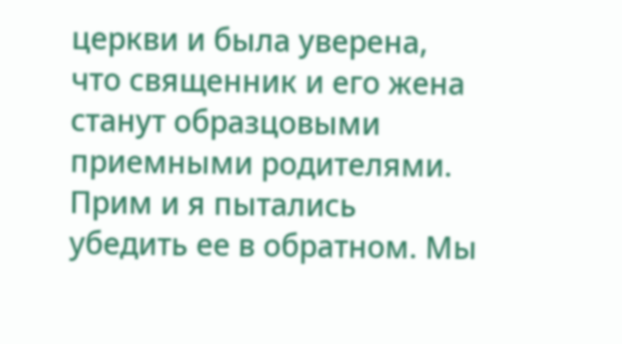церкви и была уверена, что священник и его жена станут образцовыми приемными родителями. Прим и я пытались убедить ее в обратном. Мы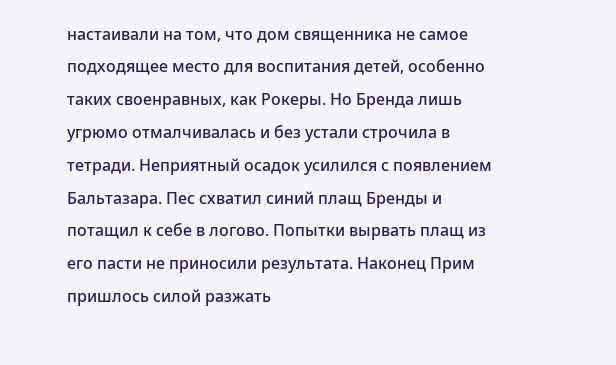настаивали на том, что дом священника не самое подходящее место для воспитания детей, особенно таких своенравных, как Рокеры. Но Бренда лишь угрюмо отмалчивалась и без устали строчила в тетради. Неприятный осадок усилился с появлением Бальтазара. Пес схватил синий плащ Бренды и потащил к себе в логово. Попытки вырвать плащ из его пасти не приносили результата. Наконец Прим пришлось силой разжать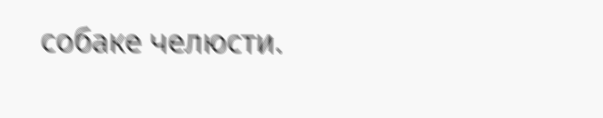собаке челюсти.